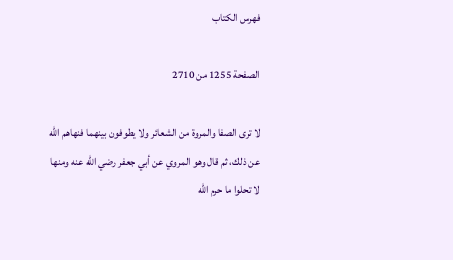فهرس الكتاب

الصفحة 1255 من 2710

لا ترى الصفا والمروة من الشعائر ولا يطوفون بينهما فنهاهم الله عن ذلك، ثم قال وهو المروي عن أبي جعفر رضي الله عنه ومنها لا تحلوا ما حرم الله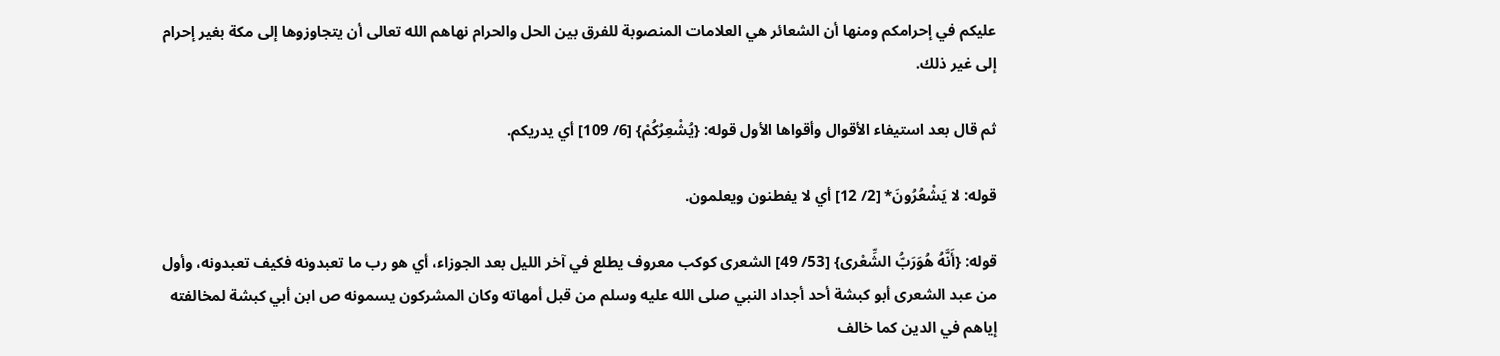عليكم في إحرامكم ومنها أن الشعائر هي العلامات المنصوبة للفرق بين الحل والحرام نهاهم الله تعالى أن يتجاوزوها إلى مكة بغير إحرام إلى غير ذلك.

ثم قال بعد استيفاء الأقوال وأقواها الأول قوله: {يُشْعِرُكُمْ} [6/ 109] أي يدريكم.

قوله: لا يَشْعُرُونَ* [2/ 12] أي لا يفطنون ويعلمون.

قوله: {أَنَّهُ هُوَرَبُّ الشِّعْرى} [53/ 49] الشعرى كوكب معروف يطلع في آخر الليل بعد الجوزاء، أي هو رب ما تعبدونه فكيف تعبدونه، وأول من عبد الشعرى أبو كبشة أحد أجداد النبي صلى الله عليه وسلم من قبل أمهاته وكان المشركون يسمونه ص ابن أبي كبشة لمخالفته إياهم في الدين كما خالف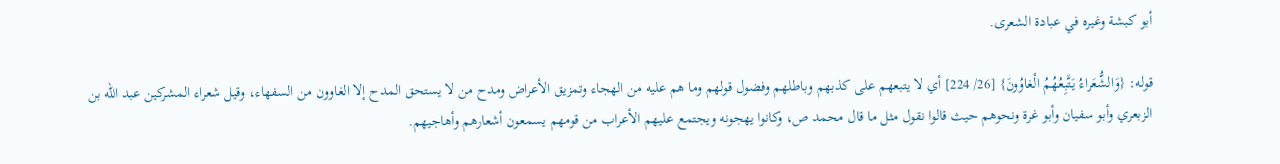أبو كبشة وغيره في عبادة الشعرى.

قوله: {وَالشُّعَراءُ يَتَّبِعُهُمُ الْغاوُونَ} [26/ 224] أي لا يتبعهم على كذبهم وباطلهم وفضول قولهم وما هم عليه من الهجاء وتمزيق الأعراض ومدح من لا يستحق المدح إلا الغاوون من السفهاء، وقيل شعراء المشركين عبد الله بن الزبعري وأبو سفيان وأبو غرة ونحوهم حيث قالوا نقول مثل ما قال محمد ص، وكانوا يهجونه ويجتمع عليهم الأعراب من قومهم يسمعون أشعارهم وأهاجيهم.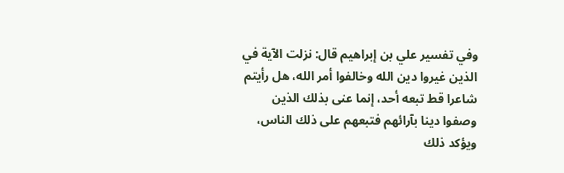وفي تفسير علي بن إبراهيم قال: نزلت الآية في الذين غيروا دين الله وخالفوا أمر الله، هل رأيتم شاعرا قط تبعه أحد، إنما عنى بذلك الذين وصفوا دينا بآرائهم فتبعهم على ذلك الناس، ويؤكد ذلك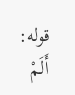قوله: أَلَمْ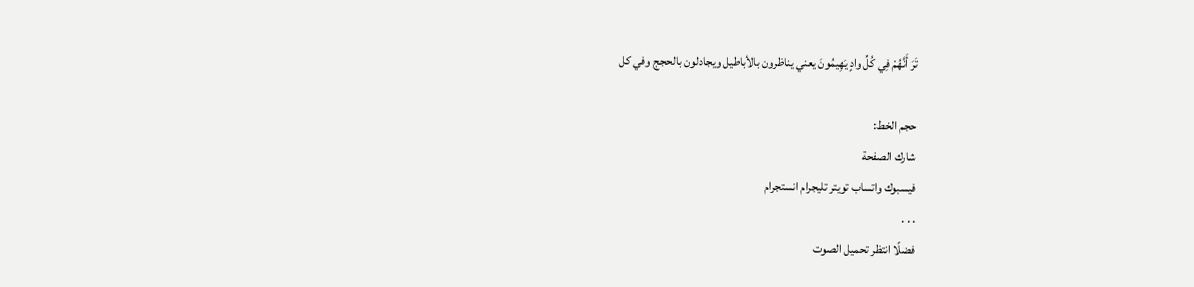تَرَ أَنَّهُمْ فِي كُلِّ وادٍ يَهِيمُونَ يعني يناظرون بالأباطيل ويجادلون بالحجج وفي كل

حجم الخط:
شارك الصفحة
فيسبوك واتساب تويتر تليجرام انستجرام
. . .
فضلًا انتظر تحميل الصوت